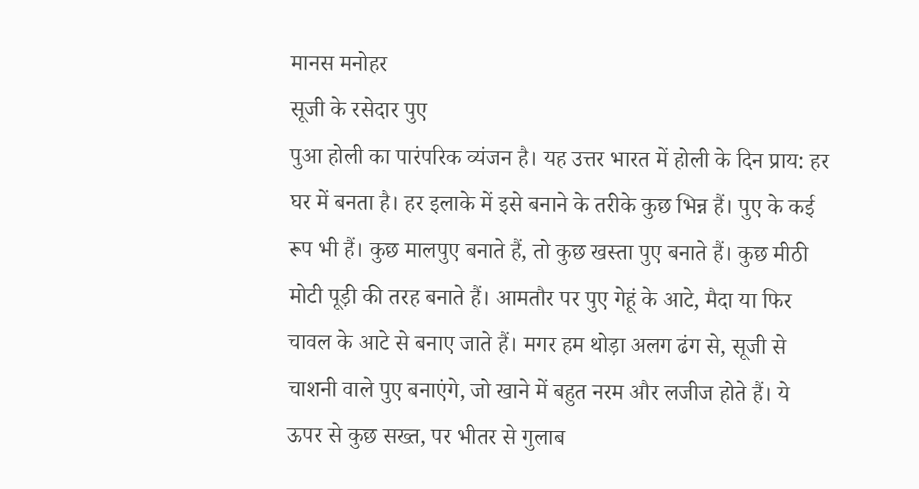मानस मनोहर
सूजी के रसेदार पुए
पुआ होली का पारंपरिक व्यंजन है। यह उत्तर भारत में होली के दिन प्राय: हर घर में बनता है। हर इलाके में इसे बनाने के तरीके कुछ भिन्न हैं। पुए के कई रूप भी हैं। कुछ मालपुए बनाते हैं, तो कुछ खस्ता पुए बनाते हैं। कुछ मीठी मोटी पूड़ी की तरह बनाते हैं। आमतौर पर पुए गेहूं के आटे, मैदा या फिर चावल के आटे से बनाए जाते हैं। मगर हम थोड़ा अलग ढंग से, सूजी से चाशनी वाले पुए बनाएंगे, जो खाने में बहुत नरम और लजीज होते हैं। ये ऊपर से कुछ सख्त, पर भीतर से गुलाब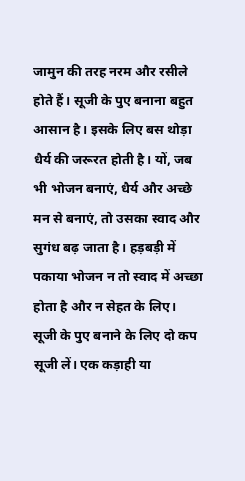जामुन की तरह नरम और रसीले होते हैं। सूजी के पुए बनाना बहुत आसान है। इसके लिए बस थोड़ा धैर्य की जरूरत होती है। यों, जब भी भोजन बनाएं, धैर्य और अच्छे मन से बनाएं, तो उसका स्वाद और सुगंध बढ़ जाता है। हड़बड़ी में पकाया भोजन न तो स्वाद में अच्छा होता है और न सेहत के लिए।
सूजी के पुए बनाने के लिए दो कप सूजी लें। एक कड़ाही या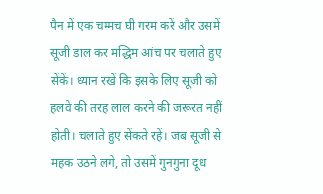पैन में एक चम्मच घी गरम करें और उसमें सूजी डाल कर मद्धिम आंच पर चलाते हुए सेंकें। ध्यान रखें कि इसके लिए सूजी को हलवे की तरह लाल करने की जरूरत नहीं होती। चलाते हुए सेंकते रहें। जब सूजी से महक उठने लगे, तो उसमें गुनगुना दूध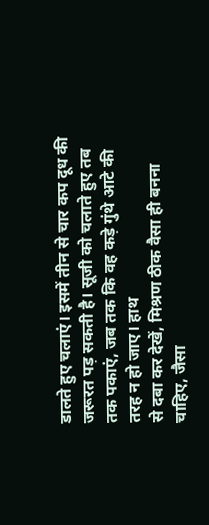डालते हुए चलाएं। इसमें तीन से चार कप दूध की जरूरत पड़ सकती है। सूजी को चलाते हुए तब तक पकाएं, जब तक कि वह कड़े गुंथे आटे की तरह न हो जाए। हाथ
से दबा कर देखें, मिश्रण ठीक वैसा ही बनना चाहिए, जैसा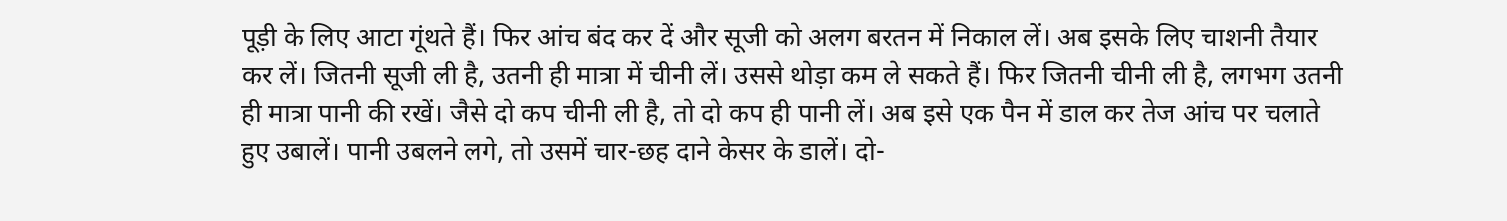पूड़ी के लिए आटा गूंथते हैं। फिर आंच बंद कर दें और सूजी को अलग बरतन में निकाल लें। अब इसके लिए चाशनी तैयार कर लें। जितनी सूजी ली है, उतनी ही मात्रा में चीनी लें। उससे थोड़ा कम ले सकते हैं। फिर जितनी चीनी ली है, लगभग उतनी ही मात्रा पानी की रखें। जैसे दो कप चीनी ली है, तो दो कप ही पानी लें। अब इसे एक पैन में डाल कर तेज आंच पर चलाते हुए उबालें। पानी उबलने लगे, तो उसमें चार-छह दाने केसर के डालें। दो-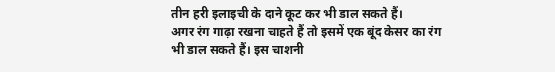तीन हरी इलाइची के दाने कूट कर भी डाल सकते हैं।
अगर रंग गाढ़ा रखना चाहते हैं तो इसमें एक बूंद केसर का रंग भी डाल सकते हैं। इस चाशनी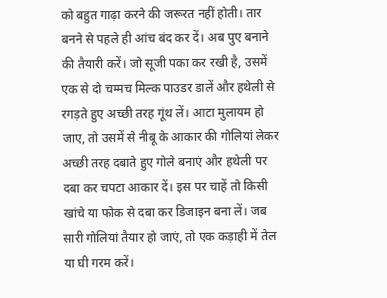को बहुत गाढ़ा करने की जरूरत नहीं होती। तार बनने से पहले ही आंच बंद कर दें। अब पुए बनाने की तैयारी करें। जो सूजी पका कर रखी है, उसमें एक से दो चम्मच मिल्क पाउडर डालें और हथेली से रगड़ते हुए अच्छी तरह गूंथ लें। आटा मुलायम हो जाए, तो उसमें से नीबू के आकार की गोलियां लेकर अच्छी तरह दबाते हुए गोले बनाएं और हथेली पर दबा कर चपटा आकार दें। इस पर चाहें तो किसी खांचे या फोक से दबा कर डिजाइन बना लें। जब सारी गोलियां तैयार हो जाएं, तो एक कड़ाही में तेल या घी गरम करें।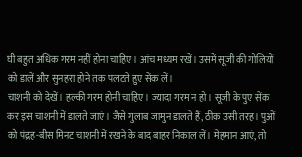घी बहुत अधिक गरम नहीं होना चाहिए। आंच मध्यम रखें। उसमें सूजी की गोलियों को डालें और सुनहरा होने तक पलटते हुए सेंक लें।
चाशनी को देखें। हल्की गरम होनी चाहिए। ज्यादा गरम न हो। सूजी के पुए सेंक कर इस चाशनी में डालते जाएं। जैसे गुलाब जामुन डालते हैं, ठीक उसी तरह। पुओं को पंद्रह-बीस मिनट चाशनी में रखने के बाद बाहर निकाल लें। मेहमान आएं, तो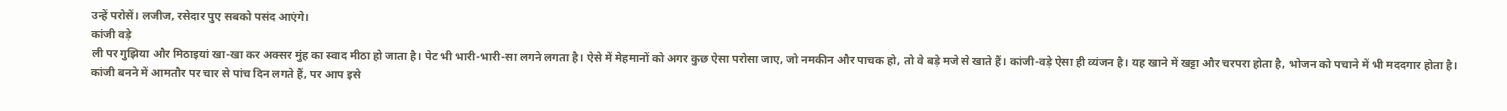उन्हें परोसें। लजीज, रसेदार पुए सबको पसंद आएंगे।
कांजी वड़े
ली पर गुझिया और मिठाइयां खा-खा कर अक्सर मुंह का स्वाद मीठा हो जाता है। पेट भी भारी-भारी-सा लगने लगता है। ऐसे में मेहमानों को अगर कुछ ऐसा परोसा जाए, जो नमकीन और पाचक हो, तो वे बड़े मजे से खाते हैं। कांजी-वड़े ऐसा ही व्यंजन है। यह खाने में खट्टा और चरपरा होता है, भोजन को पचाने में भी मददगार होता है।
कांजी बनने में आमतौर पर चार से पांच दिन लगते हैं, पर आप इसे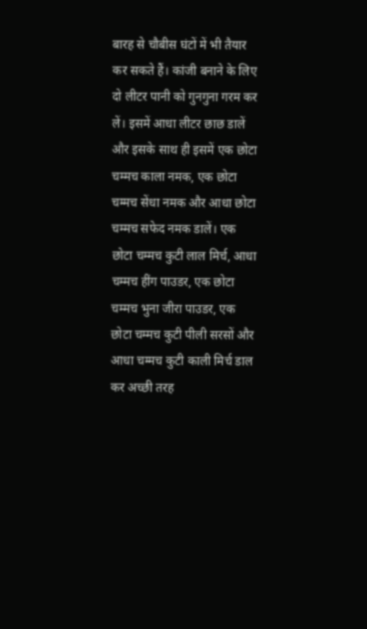बारह से चौबीस घंटों में भी तैयार कर सकते हैं। कांजी बनाने के लिए दो लीटर पानी को गुनगुना गरम कर लें। इसमें आधा लीटर छाछ डालें और इसके साथ ही इसमें एक छोटा चम्मच काला नमक, एक छोटा चम्मच सेंधा नमक और आधा छोटा चम्मच सफेद नमक डालें। एक छोटा चम्मच कुटी लाल मिर्च, आधा चम्मच हींग पाउडर, एक छोटा चम्मच भुना जीरा पाउडर, एक छोटा चम्मच कुटी पीली सरसों और आधा चम्मच कुटी काली मिर्च डाल कर अच्छी तरह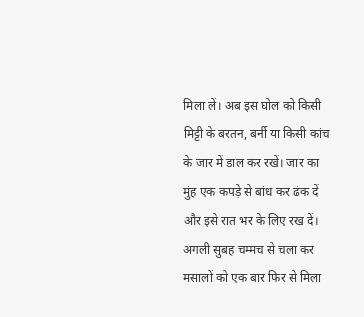मिला लें। अब इस घोल को किसी मिट्टी के बरतन, बर्नी या किसी कांच के जार में डाल कर रखें। जार का मुंह एक कपड़े से बांध कर ढंक दें और इसे रात भर के लिए रख दें।
अगली सुबह चम्मच से चला कर मसालों को एक बार फिर से मिला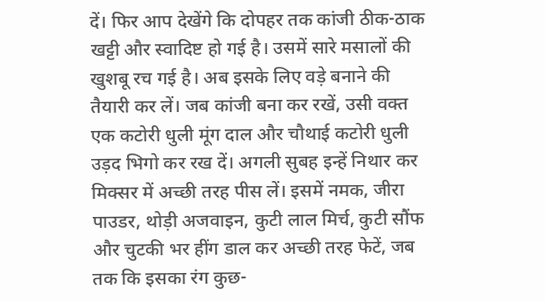दें। फिर आप देखेंगे कि दोपहर तक कांजी ठीक-ठाक खट्टी और स्वादिष्ट हो गई है। उसमें सारे मसालों की खुशबू रच गई है। अब इसके लिए वड़े बनाने की तैयारी कर लें। जब कांजी बना कर रखें, उसी वक्त एक कटोरी धुली मूंग दाल और चौथाई कटोरी धुली उड़द भिगो कर रख दें। अगली सुबह इन्हें निथार कर मिक्सर में अच्छी तरह पीस लें। इसमें नमक, जीरा पाउडर, थोड़ी अजवाइन, कुटी लाल मिर्च, कुटी सौंफ और चुटकी भर हींग डाल कर अच्छी तरह फेटें, जब तक कि इसका रंग कुछ-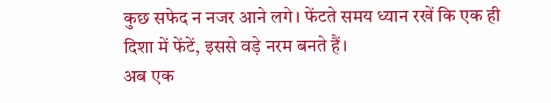कुछ सफेद न नजर आने लगे। फेंटते समय ध्यान रखें कि एक ही दिशा में फेंटें, इससे वड़े नरम बनते हैं।
अब एक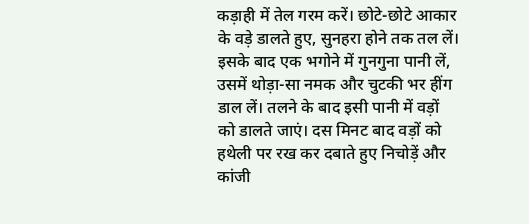कड़ाही में तेल गरम करें। छोटे-छोटे आकार के वड़े डालते हुए, सुनहरा होने तक तल लें। इसके बाद एक भगोने में गुनगुना पानी लें, उसमें थोड़ा-सा नमक और चुटकी भर हींग डाल लें। तलने के बाद इसी पानी में वड़ों को डालते जाएं। दस मिनट बाद वड़ों को हथेली पर रख कर दबाते हुए निचोड़ें और कांजी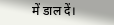में डाल दें।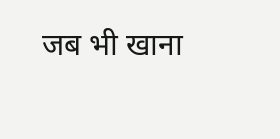जब भी खाना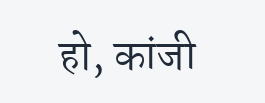हो, कांजी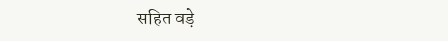सहित वड़े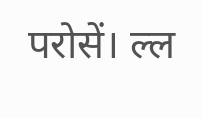परोसें। ल्ल